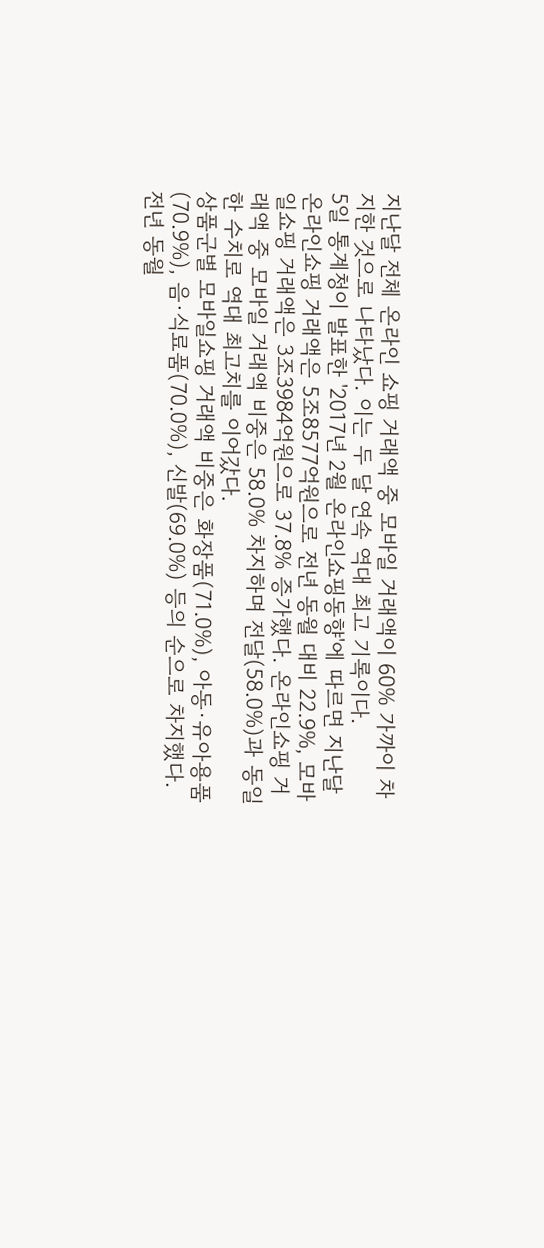지난달 전체 온라인 쇼핑 거래액 중 모바일 거래액이 60% 가까이 차지한 것으로 나타났다. 이는 두 달 연속 역대 최고 기록이다.
5일 통계청이 발표한 '2017년 2월 온라인쇼핑동향'에 따르면 지난달 온라인쇼핑 거래액은 5조8577억원으로 전년 동월 대비 22.9%, 모바일쇼핑 거래액은 3조3984억원으로 37.8% 증가했다. 온라인쇼핑 거래액 중 모바일 거래액 비중은 58.0% 차지하며 전달(58.0%)과 동일한 수치로 역대 최고치를 이어갔다.
상품군별 모바일쇼핑 거래액 비중은 화장품(71.0%), 아동·유아용품(70.9%), 음·식료품(70.0%), 신발(69.0%) 등의 순으로 차지했다. 전년 동월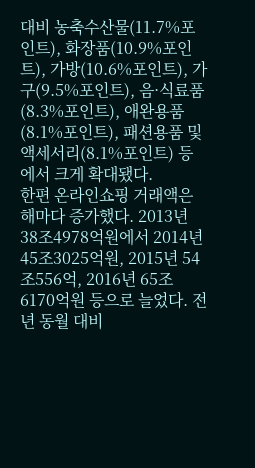대비 농축수산물(11.7%포인트), 화장품(10.9%포인트), 가방(10.6%포인트), 가구(9.5%포인트), 음·식료품(8.3%포인트), 애완용품(8.1%포인트), 패션용품 및 액세서리(8.1%포인트) 등에서 크게 확대됐다.
한편 온라인쇼핑 거래액은 해마다 증가했다. 2013년 38조4978억원에서 2014년 45조3025억원, 2015년 54조556억, 2016년 65조6170억원 등으로 늘었다. 전년 동월 대비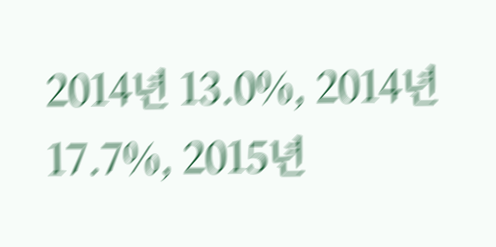2014년 13.0%, 2014년 17.7%, 2015년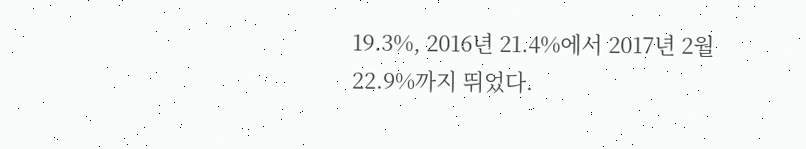19.3%, 2016년 21.4%에서 2017년 2월 22.9%까지 뛰었다.